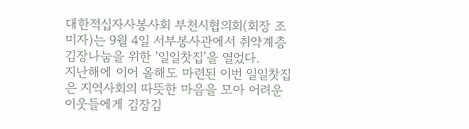대한적십자사봉사회 부천시협의회(회장 조미자)는 9월 4일 서부봉사관에서 취약계층 김장나눔을 위한 ‘일일찻집’을 열었다.
지난해에 이어 올해도 마련된 이번 일일찻집은 지역사회의 따뜻한 마음을 모아 어려운 이웃들에게 김장김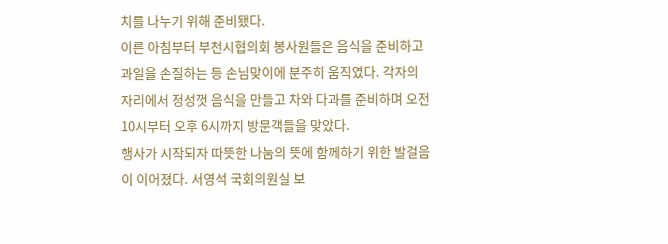치를 나누기 위해 준비됐다.
이른 아침부터 부천시협의회 봉사원들은 음식을 준비하고 과일을 손질하는 등 손님맞이에 분주히 움직였다. 각자의 자리에서 정성껏 음식을 만들고 차와 다과를 준비하며 오전 10시부터 오후 6시까지 방문객들을 맞았다.
행사가 시작되자 따뜻한 나눔의 뜻에 함께하기 위한 발걸음이 이어졌다. 서영석 국회의원실 보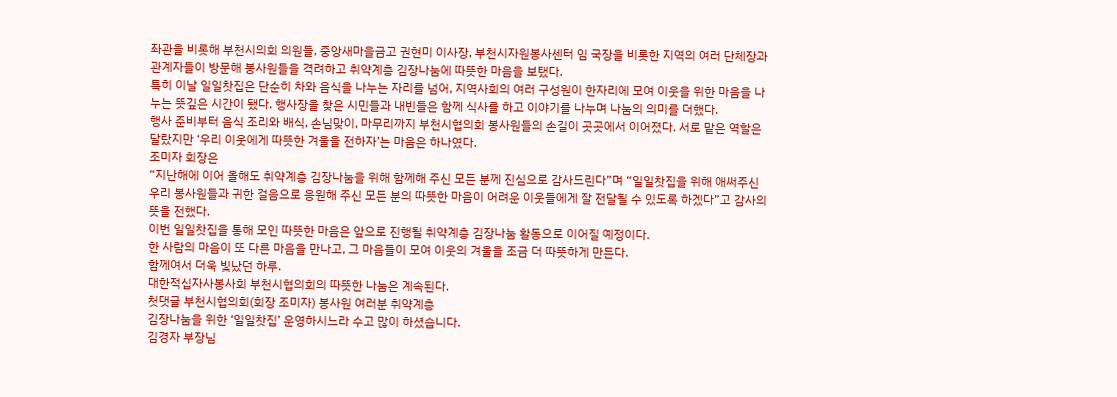좌관을 비롯해 부천시의회 의원들, 중앙새마을금고 권현미 이사장, 부천시자원봉사센터 임 국장을 비롯한 지역의 여러 단체장과 관계자들이 방문해 봉사원들을 격려하고 취약계층 김장나눔에 따뜻한 마음을 보탰다.
특히 이날 일일찻집은 단순히 차와 음식을 나누는 자리를 넘어, 지역사회의 여러 구성원이 한자리에 모여 이웃을 위한 마음을 나누는 뜻깊은 시간이 됐다. 행사장을 찾은 시민들과 내빈들은 함께 식사를 하고 이야기를 나누며 나눔의 의미를 더했다.
행사 준비부터 음식 조리와 배식, 손님맞이, 마무리까지 부천시협의회 봉사원들의 손길이 곳곳에서 이어졌다. 서로 맡은 역할은 달랐지만 ‘우리 이웃에게 따뜻한 겨울을 전하자’는 마음은 하나였다.
조미자 회장은
“지난해에 이어 올해도 취약계층 김장나눔을 위해 함께해 주신 모든 분께 진심으로 감사드린다”며 “일일찻집을 위해 애써주신 우리 봉사원들과 귀한 걸음으로 응원해 주신 모든 분의 따뜻한 마음이 어려운 이웃들에게 잘 전달될 수 있도록 하겠다”고 감사의 뜻을 전했다.
이번 일일찻집을 통해 모인 따뜻한 마음은 앞으로 진행될 취약계층 김장나눔 활동으로 이어질 예정이다.
한 사람의 마음이 또 다른 마음을 만나고, 그 마음들이 모여 이웃의 겨울을 조금 더 따뜻하게 만든다.
함께여서 더욱 빛났던 하루.
대한적십자사봉사회 부천시협의회의 따뜻한 나눔은 계속된다.
첫댓글 부천시협의회(회장 조미자) 봉사원 여러분 취약계층
김장나눔을 위한 ‘일일찻집’ 운영하시느라 수고 많이 하셨습니다.
김경자 부장님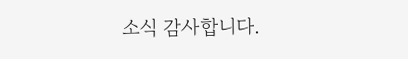소식 감사합니다.